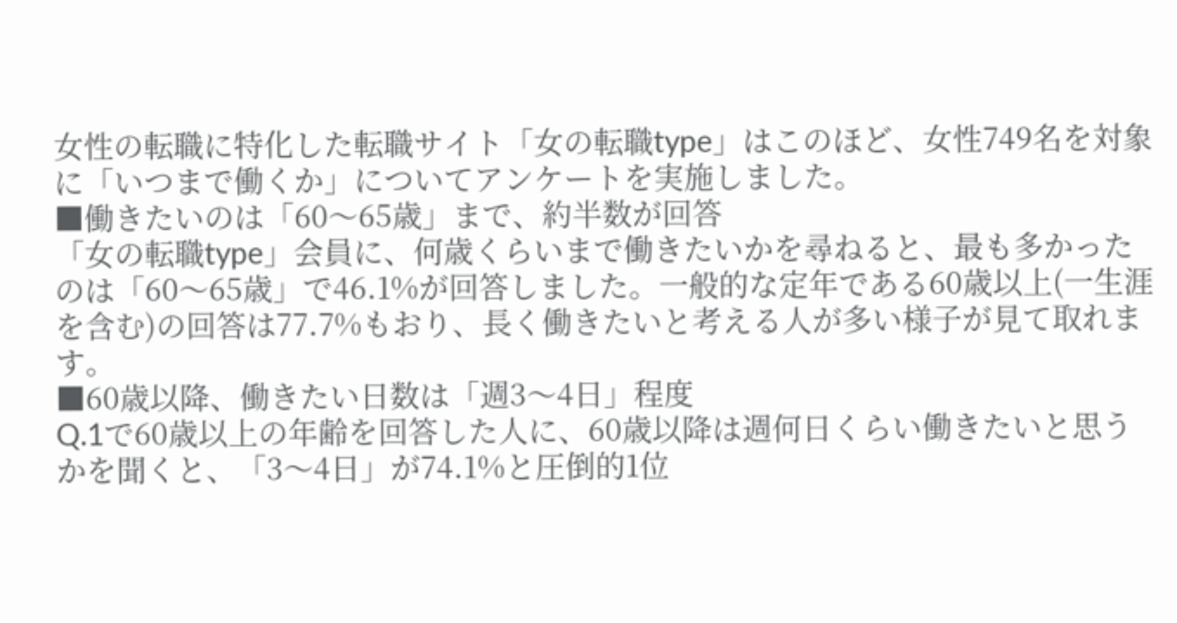女性の転職に特化した転職サイト「女の転職type」はこのほど、女性749名を対象に「いつまで働くか」についてアンケートを実施しました。
■働きたいのは「60〜65歳」まで、約半数が回答
「女の転職type」会員に、何歳くらいまで働きたいかを尋ねると、最も多かったのは「60〜65歳」で46.1%が回答しました。一般的な定年である60歳以上(一生涯を含む)の回答は77.7%もおり、長く働きたいと考える人が多い様子が見て取れます。
■60歳以降、働きたい日数は「週3〜4日」程度
Q.1で60歳以上の年齢を回答した人に、60歳以降は週何日くらい働きたいと思うかを聞くと、「3〜4日」が74.1%と圧倒的1位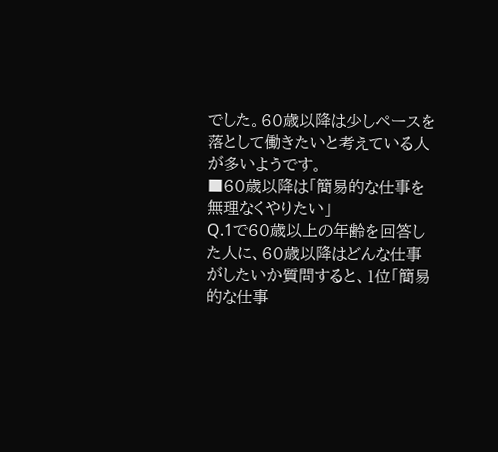でした。60歳以降は少しペースを落として働きたいと考えている人が多いようです。
■60歳以降は「簡易的な仕事を無理なくやりたい」
Q.1で60歳以上の年齢を回答した人に、60歳以降はどんな仕事がしたいか質問すると、1位「簡易的な仕事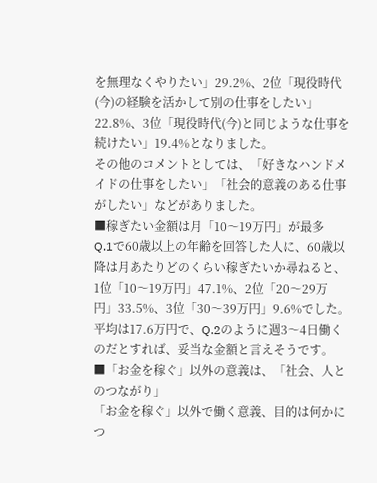を無理なくやりたい」29.2%、2位「現役時代(今)の経験を活かして別の仕事をしたい」22.8%、3位「現役時代(今)と同じような仕事を続けたい」19.4%となりました。
その他のコメントとしては、「好きなハンドメイドの仕事をしたい」「社会的意義のある仕事がしたい」などがありました。
■稼ぎたい金額は月「10〜19万円」が最多
Q.1で60歳以上の年齢を回答した人に、60歳以降は月あたりどのくらい稼ぎたいか尋ねると、1位「10〜19万円」47.1%、2位「20〜29万円」33.5%、3位「30〜39万円」9.6%でした。平均は17.6万円で、Q.2のように週3〜4日働くのだとすれば、妥当な金額と言えそうです。
■「お金を稼ぐ」以外の意義は、「社会、人とのつながり」
「お金を稼ぐ」以外で働く意義、目的は何かにつ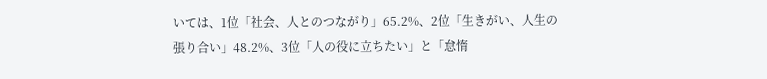いては、1位「社会、人とのつながり」65.2%、2位「生きがい、人生の張り合い」48.2%、3位「人の役に立ちたい」と「怠惰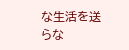な生活を送らな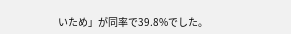いため」が同率で39.8%でした。